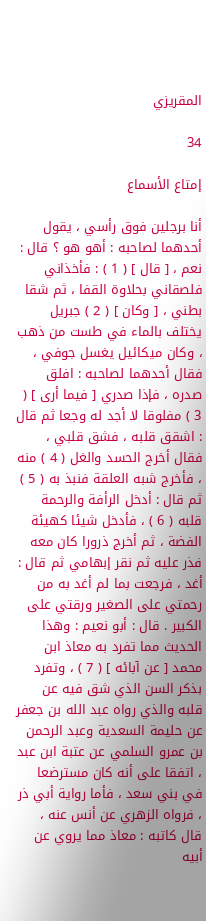المقريزي

34

إمتاع الأسماع

أنا برجلين فوق رأسي ، يقول أحدهما لصاحبه : أهو هو ؟ قال : نعم ، [ قال ] ( 1 ) : فأخذاني فلصقاني بحلاوة القفا ، ثم شقا بطني ، [ وكان ] ( 2 ) جبريل يختلف بالماء في طست من ذهب ، وكان ميكائيل يغسل جوفي ، فقال أحدهما لصاحبه : افلق صدره ، فإذا صدري [ فيما أرى ] ( 3 ) مفلوقا لا أجد له وجعا ثم قال : اشقق قلبه ، فشق قلبي ، فقال أخرج الحسد والغل ( 4 ) منه ، فأخرج شبه العلقة فنبذ به ( 5 ) ثم قال : أدخل الرأفة والرحمة قلبه ( 6 ) ، فأدخل شيئا كهيئة الفضة ، ثم أخرج ذرورا كان معه فذر عليه ثم نقر إبهامي ثم قال : أغد ، فرجعت بما لم أغد به من رحمتي على الصغير ورقتي على الكبير . قال : أبو نعيم : وهذا الحديث مما تفرد به معاذ ابن محمد [ عن آبائه ] ( 7 ) ، وتفرد بذكر السن الذي شق فيه عن قلبه والذي رواه عبد الله بن جعفر عن حليمة السعدية وعبد الرحمن بن عمرو السلمي عن عتبة ابن عبد ، اتفقا على أنه كان مسترضعا في بني سعد ، فأما رواية أبي ذر ، فرواه الزهري عن أنس عنه ، قال كاتبه : معاذ مما يروي عن أبيه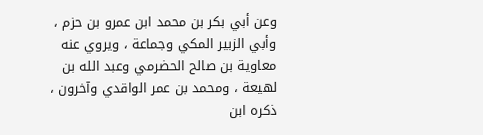وعن أبي بكر بن محمد ابن عمرو بن حزم ، وأبي الزبير المكي وجماعة ، ويروي عنه معاوية بن صالح الحضرمي وعبد الله بن لهيعة ، ومحمد بن عمر الواقدي وآخرون ، ذكره ابن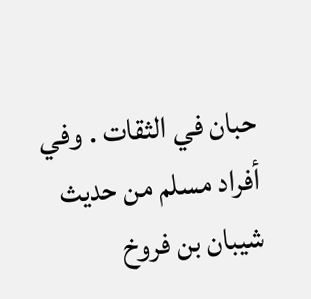حبان في الثقات . وفي أفراد مسلم من حديث شيبان بن فروخ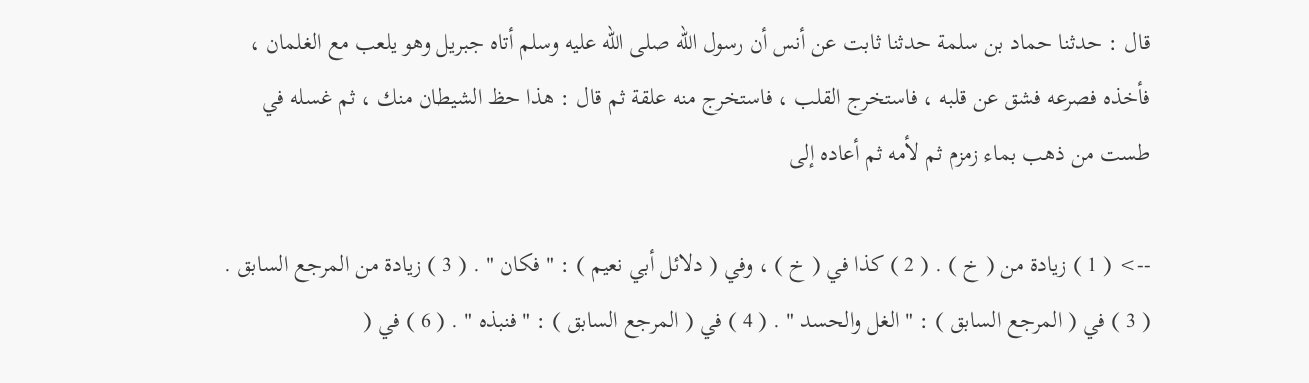قال : حدثنا حماد بن سلمة حدثنا ثابت عن أنس أن رسول الله صلى الله عليه وسلم أتاه جبريل وهو يلعب مع الغلمان ، فأخذه فصرعه فشق عن قلبه ، فاستخرج القلب ، فاستخرج منه علقة ثم قال : هذا حظ الشيطان منك ، ثم غسله في طست من ذهب بماء زمزم ثم لأمه ثم أعاده إلى

--> ( 1 ) زيادة من ( خ ) . ( 2 ) كذا في ( خ ) ، وفي ( دلائل أبي نعيم ) : " فكان " . ( 3 ) زيادة من المرجع السابق . ( 3 ) في ( المرجع السابق ) : " الغل والحسد " . ( 4 ) في ( المرجع السابق ) : " فنبذه " . ( 6 ) في (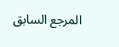المرجع السابق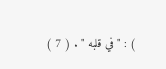) : " في قلبه " . ( 7 )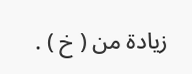زيادة من ( خ ) .